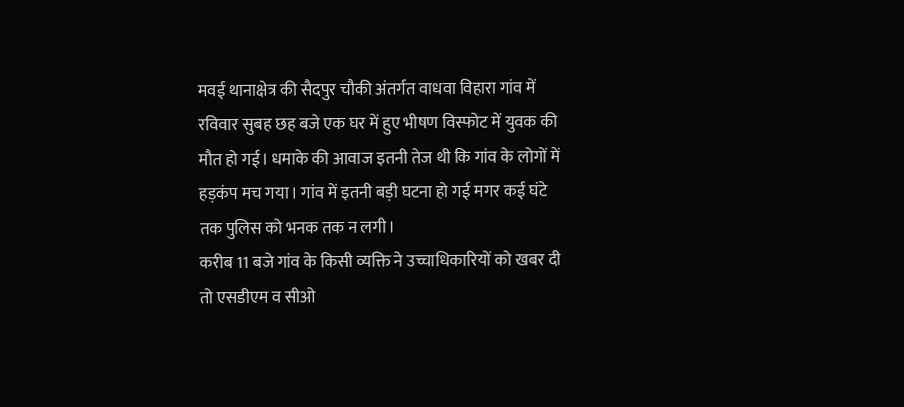मवई थानाक्षेत्र की सैदपुर चौकी अंतर्गत वाधवा विहारा गांव में रविवार सुबह छह बजे एक घर में हुए भीषण विस्फोट में युवक की मौत हो गई। धमाके की आवाज इतनी तेज थी कि गांव के लोगों में हड़कंप मच गया। गांव में इतनी बड़ी घटना हो गई मगर कई घंटे तक पुलिस को भनक तक न लगी।
करीब 11 बजे गांव के किसी व्यक्ति ने उच्चाधिकारियों को खबर दी तो एसडीएम व सीओ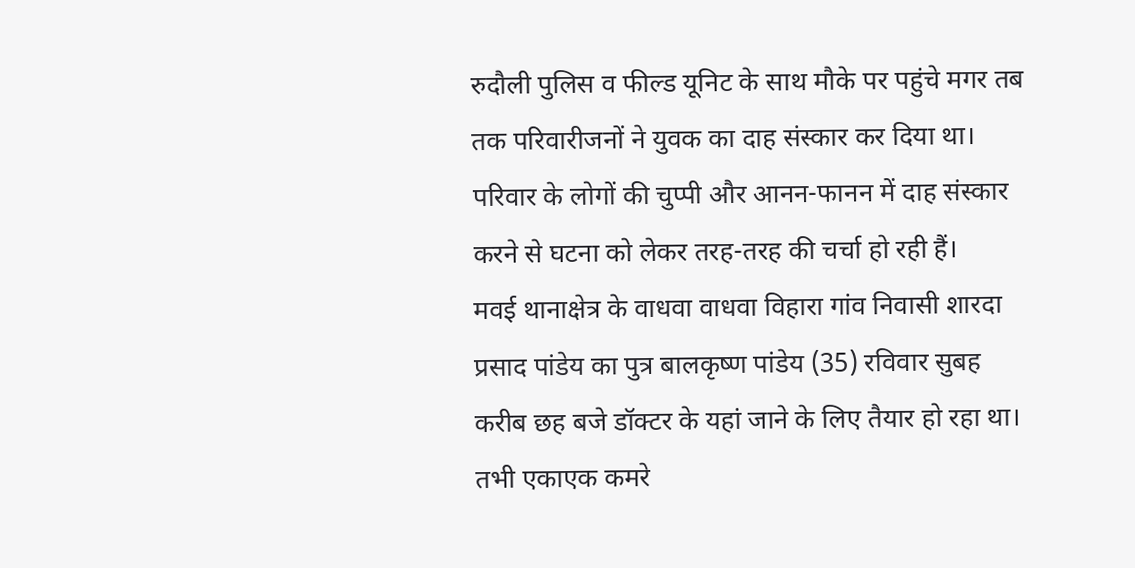रुदौली पुलिस व फील्ड यूनिट के साथ मौके पर पहुंचे मगर तब तक परिवारीजनों ने युवक का दाह संस्कार कर दिया था। परिवार के लोगों की चुप्पी और आनन-फानन में दाह संस्कार करने से घटना को लेकर तरह-तरह की चर्चा हो रही हैं।
मवई थानाक्षेत्र के वाधवा वाधवा विहारा गांव निवासी शारदा प्रसाद पांडेय का पुत्र बालकृष्ण पांडेय (35) रविवार सुबह करीब छह बजे डॉक्टर के यहां जाने के लिए तैयार हो रहा था। तभी एकाएक कमरे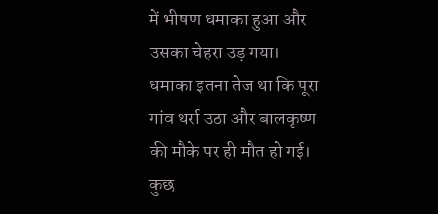में भीषण धमाका हुआ और उसका चेहरा उड़ गया।
धमाका इतना तेज था कि पूरा गांव थर्रा उठा और बालकृष्ण की मौके पर ही मौत हो गई। कुछ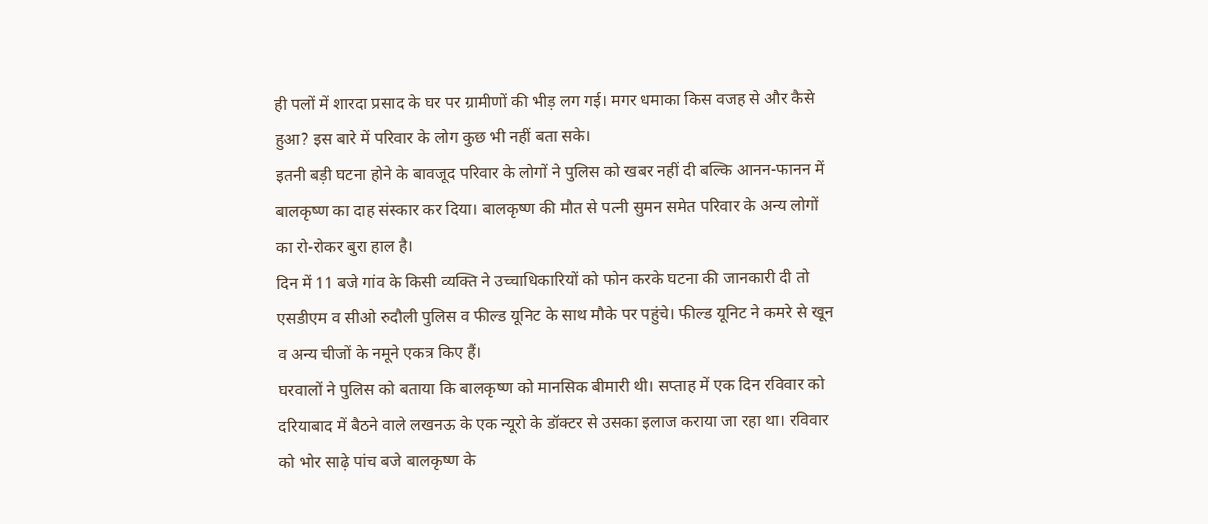ही पलों में शारदा प्रसाद के घर पर ग्रामीणों की भीड़ लग गई। मगर धमाका किस वजह से और कैसे हुआ? इस बारे में परिवार के लोग कुछ भी नहीं बता सके।
इतनी बड़ी घटना होने के बावजूद परिवार के लोगों ने पुलिस को खबर नहीं दी बल्कि आनन-फानन में बालकृष्ण का दाह संस्कार कर दिया। बालकृष्ण की मौत से पत्नी सुमन समेत परिवार के अन्य लोगों का रो-रोकर बुरा हाल है।
दिन में 11 बजे गांव के किसी व्यक्ति ने उच्चाधिकारियों को फोन करके घटना की जानकारी दी तो एसडीएम व सीओ रुदौली पुलिस व फील्ड यूनिट के साथ मौके पर पहुंचे। फील्ड यूनिट ने कमरे से खून व अन्य चीजों के नमूने एकत्र किए हैं।
घरवालों ने पुलिस को बताया कि बालकृष्ण को मानसिक बीमारी थी। सप्ताह में एक दिन रविवार को दरियाबाद में बैठने वाले लखनऊ के एक न्यूरो के डॉक्टर से उसका इलाज कराया जा रहा था। रविवार को भोर साढ़े पांच बजे बालकृष्ण के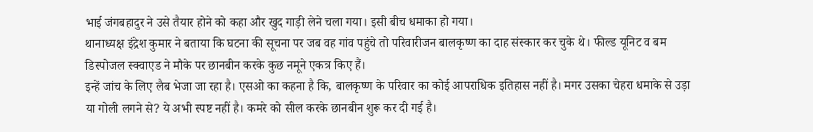भाई जंगबहादुर ने उसे तैयार होने को कहा और खुद गाड़ी लेने चला गया। इसी बीच धमाका हो गया।
थानाध्यक्ष इंद्रेश कुमार ने बताया कि घटना की सूचना पर जब वह गांव पहुंचे तो परिवारीजन बालकृष्ण का दाह संस्कार कर चुके थे। फील्ड यूनिट व बम डिस्पोजल स्क्वाएड ने मौके पर छानबीन करके कुछ नमूने एकत्र किए हैं।
इन्हें जांच के लिए लैब भेजा जा रहा है। एसओ का कहना है कि, बालकृष्ण के परिवार का कोई आपराधिक इतिहास नहीं है। मगर उसका चेहरा धमाके से उड़ा या गोली लगने से? ये अभी स्पष्ट नहीं है। कमरे को सील करके छानबीन शुरू कर दी गई है।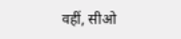वहीं, सीओ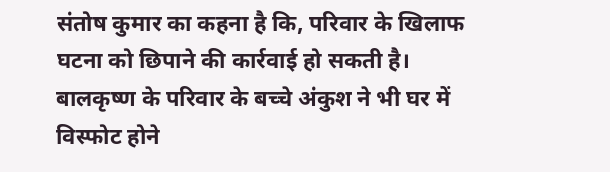संतोष कुमार का कहना है कि, परिवार के खिलाफ घटना को छिपाने की कार्रवाई हो सकती है। बालकृष्ण के परिवार के बच्चे अंकुश ने भी घर में विस्फोट होने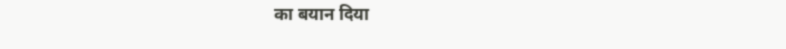का बयान दिया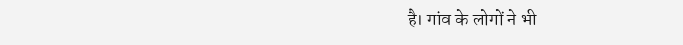है। गांव के लोगों ने भी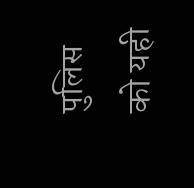पुलिस को यही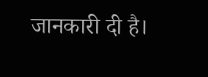जानकारी दी है।